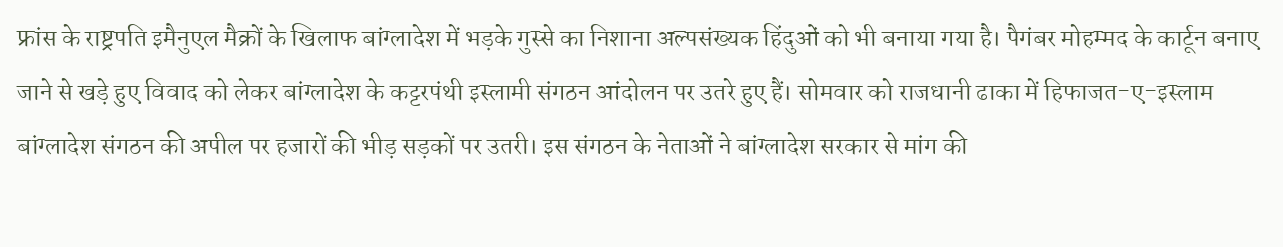फ्रांस के राष्ट्रपति इमैनुएल मैक्रों के खिलाफ बांग्लादेश में भड़के गुस्से का निशाना अल्पसंख्यक हिंदुओं को भी बनाया गया है। पैगंबर मोहम्मद के कार्टून बनाए जाने से खड़े हुए विवाद को लेकर बांग्लादेश के कट्टरपंथी इस्लामी संगठन आंदोलन पर उतरे हुए हैं। सोमवार को राजधानी ढाका में हिफाजत-ए-इस्लाम बांग्लादेश संगठन की अपील पर हजारों की भीड़ सड़कों पर उतरी। इस संगठन के नेताओं ने बांग्लादेश सरकार से मांग की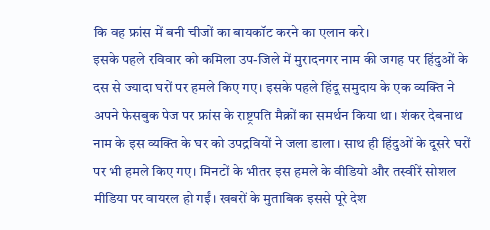कि वह फ्रांस में बनी चीजों का बायकॉट करने का एलान करे।
इसके पहले रविवार को कमिला उप-जिले में मुरादनगर नाम की जगह पर हिंदुओं के दस से ज्यादा घरों पर हमले किए गए। इसके पहले हिंदू समुदाय के एक व्यक्ति ने अपने फेसबुक पेज पर फ्रांस के राष्ट्रपति मैक्रों का समर्थन किया था। शंकर देबनाथ नाम के इस व्यक्ति के घर को उपद्रवियों ने जला डाला। साथ ही हिंदुओं के दूसरे घरों पर भी हमले किए गए। मिनटों के भीतर इस हमले के वीडियो और तस्वीरें सोशल मीडिया पर वायरल हो गईं। खबरों के मुताबिक इससे पूरे देश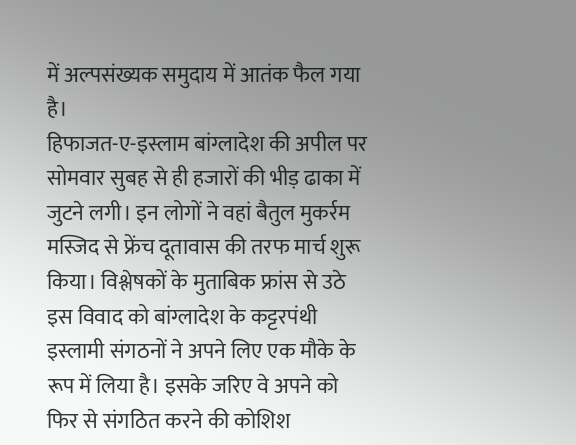में अल्पसंख्यक समुदाय में आतंक फैल गया है।
हिफाजत-ए-इस्लाम बांग्लादेश की अपील पर सोमवार सुबह से ही हजारों की भीड़ ढाका में जुटने लगी। इन लोगों ने वहां बैतुल मुकर्रम मस्जिद से फ्रेंच दूतावास की तरफ मार्च शुरू किया। विश्लेषकों के मुताबिक फ्रांस से उठे इस विवाद को बांग्लादेश के कट्टरपंथी इस्लामी संगठनों ने अपने लिए एक मौके के रूप में लिया है। इसके जरिए वे अपने को फिर से संगठित करने की कोशिश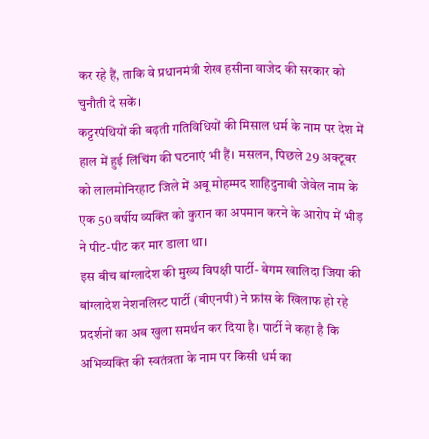कर रहे हैं, ताकि वे प्रधानमंत्री शेख हसीना वाजेद की सरकार को चुनौती दे सकें।
कट्टरपंथियों की बढ़ती गतिविधियों की मिसाल धर्म के नाम पर देश में हाल में हुई लिंचिंग की घटनाएं भी हैं। मसलन, पिछले 29 अक्टूबर को लालमोनिरहाट जिले में अबू मोहम्मद शाहिदुनाबी जेवेल नाम के एक 50 वर्षीय व्यक्ति को कुरान का अपमान करने के आरोप में भीड़ ने पीट-पीट कर मार डाला था।
इस बीच बांग्लादेश की मुख्य विपक्षी पार्टी- बेगम खालिदा जिया की बांग्लादेश नेशनलिस्ट पार्टी (बीएनपी) ने फ्रांस के खिलाफ हो रहे प्रदर्शनों का अब खुला समर्थन कर दिया है। पार्टी ने कहा है कि अभिव्यक्ति की स्वतंत्रता के नाम पर किसी धर्म का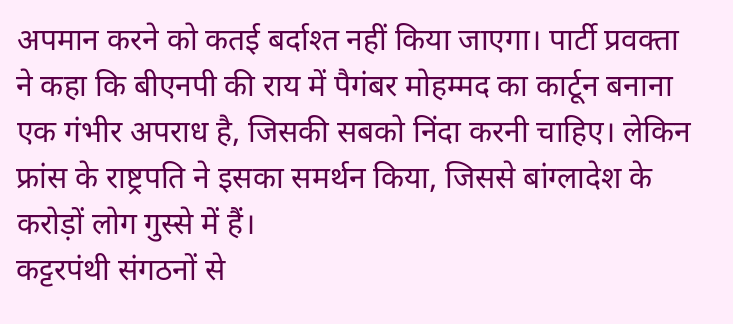अपमान करने को कतई बर्दाश्त नहीं किया जाएगा। पार्टी प्रवक्ता ने कहा कि बीएनपी की राय में पैगंबर मोहम्मद का कार्टून बनाना एक गंभीर अपराध है, जिसकी सबको निंदा करनी चाहिए। लेकिन फ्रांस के राष्ट्रपति ने इसका समर्थन किया, जिससे बांग्लादेश के करोड़ों लोग गुस्से में हैं।
कट्टरपंथी संगठनों से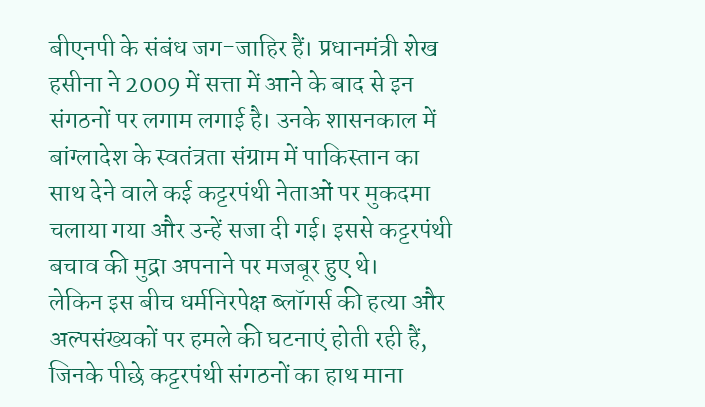बीएनपी के संबंध जग-जाहिर हैं। प्रधानमंत्री शेख हसीना ने 2009 में सत्ता में आने के बाद से इन संगठनों पर लगाम लगाई है। उनके शासनकाल में बांग्लादेश के स्वतंत्रता संग्राम में पाकिस्तान का साथ देने वाले कई कट्टरपंथी नेताओं पर मुकदमा चलाया गया और उन्हें सजा दी गई। इससे कट्टरपंथी बचाव की मुद्रा अपनाने पर मजबूर हुए थे।
लेकिन इस बीच धर्मनिरपेक्ष ब्लॉगर्स की हत्या और अल्पसंख्यकों पर हमले की घटनाएं होती रही हैं, जिनके पीछे कट्टरपंथी संगठनों का हाथ माना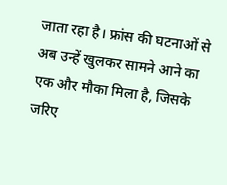जाता रहा है। फ्रांस की घटनाओं से अब उन्हें खुलकर सामने आने का एक और मौका मिला है, जिसके जरिए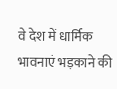वे देश में धार्मिक भावनाएं भड़काने की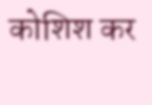कोशिश कर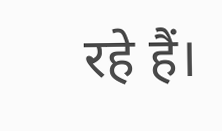रहे हैं।